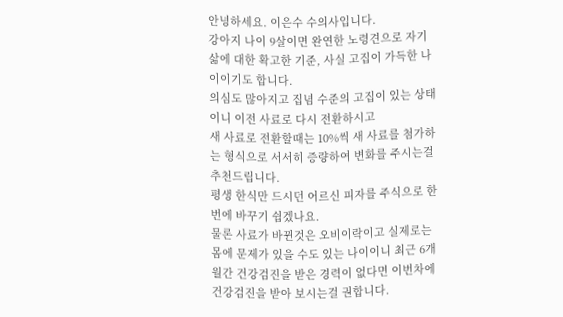안녕하세요. 이은수 수의사입니다.
강아지 나이 9살이면 완연한 노령견으로 자기 삶에 대한 확고한 기준, 사실 고집이 가득한 나이이기도 합니다.
의심도 많아지고 집념 수준의 고집이 있는 상태이니 이전 사료로 다시 전환하시고
새 사료로 전환할때는 10%씩 새 사료를 첨가하는 형식으로 서서히 증량하여 변화를 주시는걸 추천드립니다.
평생 한식만 드시던 어르신 피자를 주식으로 한번에 바꾸기 쉽겠나요.
물론 사료가 바뀐것은 오비이락이고 실제로는 몸에 문제가 있을 수도 있는 나이이니 최근 6개월간 건강검진을 받은 경력이 없다면 이번차에 건강검진을 받아 보시는걸 권합니다.